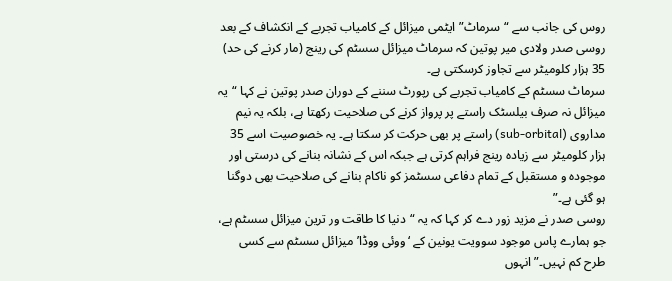روس کی جانب سے “سرماٹ” ایٹمی میزائل کے کامیاب تجربے کے انکشاف کے بعد روسی صدر ولادی میر پوتین کہ سرماٹ میزائل سسٹم کی رینج (مار کرنے کی حد) 35 ہزار کلومیٹر سے تجاوز کرسکتی ہے۔
سرماٹ سسٹم کے کامیاب تجربے کی رپورٹ سننے کے دوران صدر پوتین نے کہا “یہ میزائل نہ صرف بیلسٹک راستے پر پرواز کرنے کی صلاحیت رکھتا ہے، بلکہ یہ نیم مداروی (sub-orbital) راستے پر بھی حرکت کر سکتا ہے۔ یہ خصوصیت اسے 35 ہزار کلومیٹر سے زیادہ رینج فراہم کرتی ہے جبکہ اس کے نشانہ بنانے کی درستی اور موجودہ و مستقبل کے تمام دفاعی سسٹمز کو ناکام بنانے کی صلاحیت بھی دوگنا ہو گئی ہے۔”
روسی صدر نے مزید زور دے کر کہا کہ یہ “دنیا کا طاقت ور ترین میزائل سسٹم ہے، جو ہمارے پاس موجود سوویت یونین کے ‘ووئی ووڈا’ میزائل سسٹم سے کسی طرح کم نہیں۔” انہوں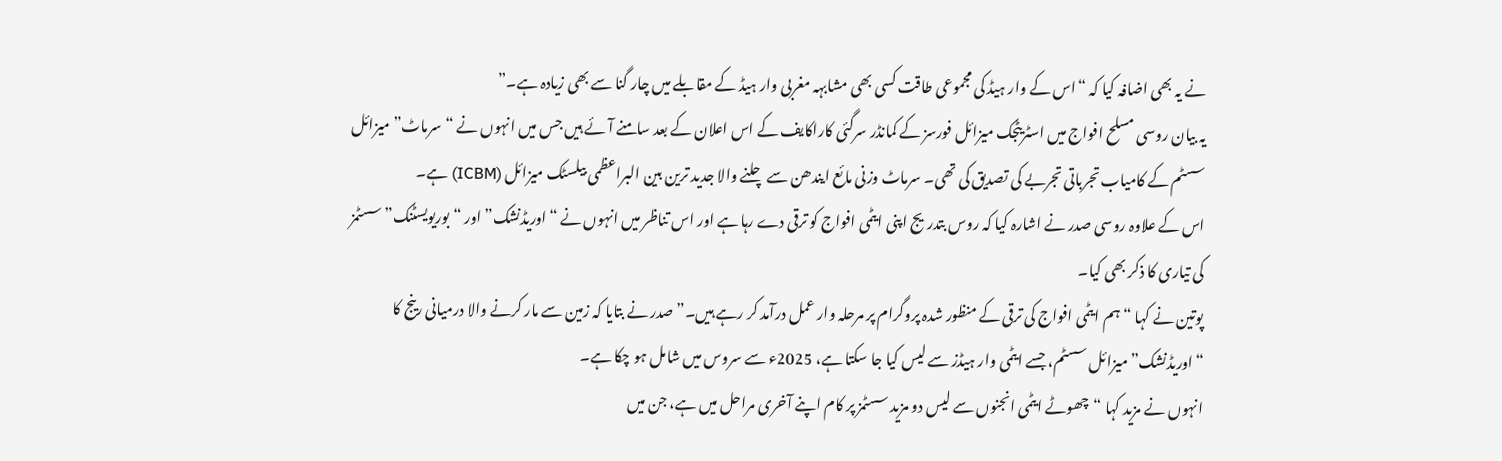نے یہ بھی اضافہ کیا کہ “اس کے وار ہیڈ کی مجموعی طاقت کسی بھی مشابہہ مغربی وار ہیڈ کے مقابلے میں چار گنا سے بھی زیادہ ہے۔”
یہ بیان روسی مسلح افواج میں اسٹریٹجک میزائل فورسز کے کمانڈر سرگئی کاراکایف کے اس اعلان کے بعد سامنے آئے ہیں جس میں انہوں نے “سرماٹ” میزائل سسٹم کے کامیاب تجرباتی تجربے کی تصدیق کی تھی۔ سرماٹ وزنی مائع ایندھن سے چلنے والا جدید ترین بین البراعظمی بیلسٹک میزائل (ICBM) ہے۔
اس کے علاوہ روسی صدر نے اشارہ کیا کہ روس بتدریج اپنی ایٹمی افواج کو ترقی دے رہا ہے اور اس تناظر میں انہوں نے “اوریڈنشک” اور “بوریویسٹنک” سسٹمز کی تیاری کا ذکر بھی کیا۔
پوتین نے کہا “ہم ایٹمی افواج کی ترقی کے منظور شدہ پروگرام پر مرحلہ وار عمل درآمد کر رہے ہیں۔” صدر نے بتایا کہ زمین سے مار کرنے والا درمیانی رینج کا “اوریڈنشک” میزائل سسٹم، جسے ایٹمی وار ہیڈز سے لیس کیا جا سکتا ہے، 2025ء سے سروس میں شامل ہو چکا ہے۔
انہوں نے مزید کہا “چھوٹے ایٹمی انجنوں سے لیس دو مزید سسٹمز پر کام اپنے آخری مراحل میں ہے، جن میں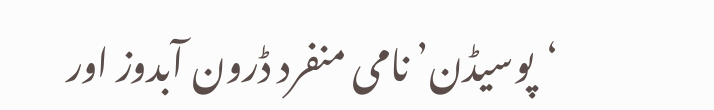‘پوسیڈن’ نامی منفرد ڈرون آبدوز اور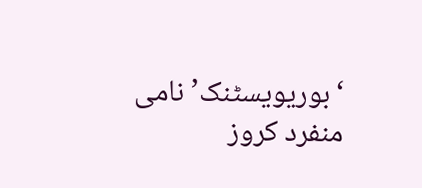‘بوریویسٹنک’ نامی منفرد کروز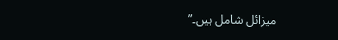میزائل شامل ہیں۔”